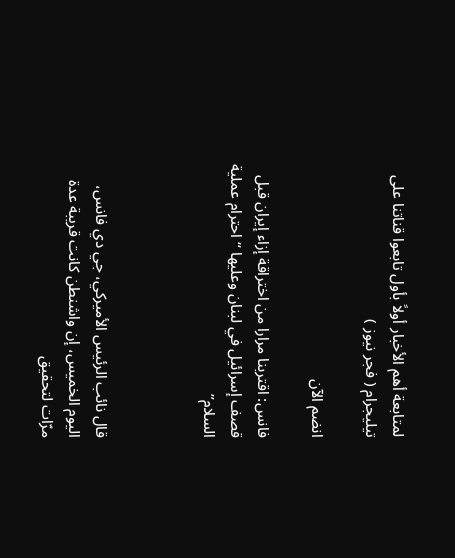لمتابعة أهم الأخبار أولاً بأول تابعوا قناتنا على تيليجرام ( فجر نيوز )

انضم الآن

فانس: اقتربنا مرارا من اختراقة إزاء إيران قبل قصف إسرائيل في لبنان وعليها “احترام عملية السلام”



قال نائب الرئيس الأميركي، جي دي فانس، اليوم الخميس، إن واشنطن كانت قريبة عدة مرّات لتحقيق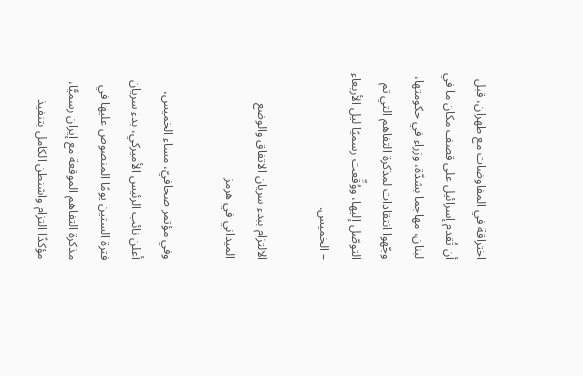اختراقة في المفاوضات مع طهران، قبل أن تُقدم إسرائيل على قصف مكان ما في لبنان، مهاجما بشدّة، وزراء في حكومتها، وجّهوا انتقادات لمذكرة التفاهم التي تم التوصّل إليها، ووُقِّعت رسميًا ليل الأربعاء – الخميس.

الالتزام ببدء سريان الاتفاق والوضع الميداني في هرمز

وفي مؤتمر صحافيّ، مساء الخميس، أعلن نائب الرئيس الأميركي، بدء سريان فترة الستين يومًا المنصوص عليها في مذكرة التفاهم الموقعة مع إيران رسميًّا، مؤكدًا التزام واشنطن الكامل بتنفيذ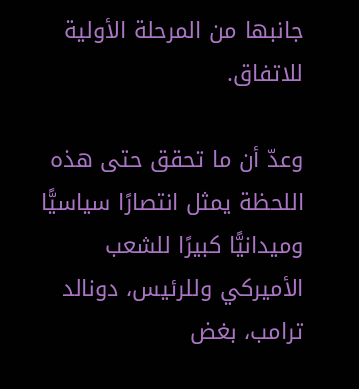جانبها من المرحلة الأولية للاتفاق.

وعدّ أن ما تحقق حتى هذه اللحظة يمثل انتصارًا سياسيًّا وميدانيًّا كبيرًا للشعب الأميركي وللرئيس، دونالد ترامب، بغض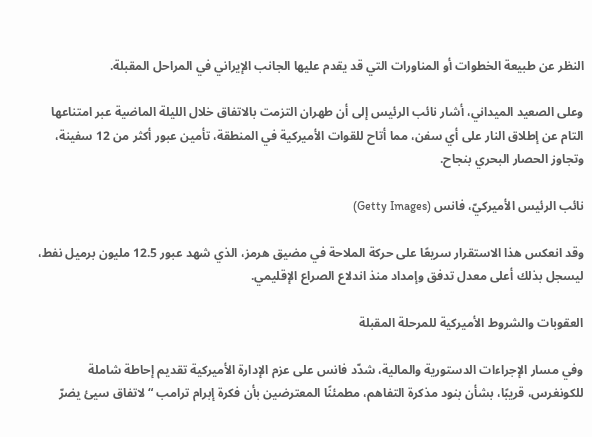النظر عن طبيعة الخطوات أو المناورات التي قد يقدم عليها الجانب الإيراني في المراحل المقبلة.

وعلى الصعيد الميداني، أشار نائب الرئيس إلى أن طهران التزمت بالاتفاق خلال الليلة الماضية عبر امتناعها التام عن إطلاق النار على أي سفن، مما أتاح للقوات الأميركية في المنطقة، تأمين عبور أكثر من 12 سفينة، وتجاوز الحصار البحري بنجاح.

نائب الرئيس الأميركيّ، فانس (Getty Images)

وقد انعكس هذا الاستقرار سريعًا على حركة الملاحة في مضيق هرمز، الذي شهد عبور 12.5 مليون برميل نفط، ليسجل بذلك أعلى معدل تدفق وإمداد منذ اندلاع الصراع الإقليمي.

العقوبات والشروط الأميركية للمرحلة المقبلة

وفي مسار الإجراءات الدستورية والمالية، شدّد فانس على عزم الإدارة الأميركية تقديم إحاطة شاملة للكونغرس، قريبًا، بشأن بنود مذكرة التفاهم، مطمئنًا المعترضين بأن فكرة إبرام ترامب “لاتفاق سيئ يضرّ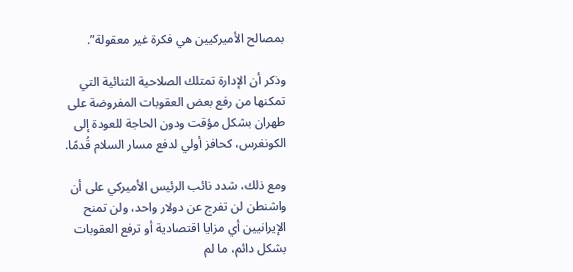بمصالح الأميركيين هي فكرة غير معقولة”.

وذكر أن الإدارة تمتلك الصلاحية الثنائية التي تمكنها من رفع بعض العقوبات المفروضة على طهران بشكل مؤقت ودون الحاجة للعودة إلى الكونغرس، كحافز أولي لدفع مسار السلام قُدمًا.

ومع ذلك، شدد نائب الرئيس الأميركي على أن واشنطن لن تفرج عن دولار واحد، ولن تمنح الإيرانيين أي مزايا اقتصادية أو ترفع العقوبات بشكل دائم، ما لم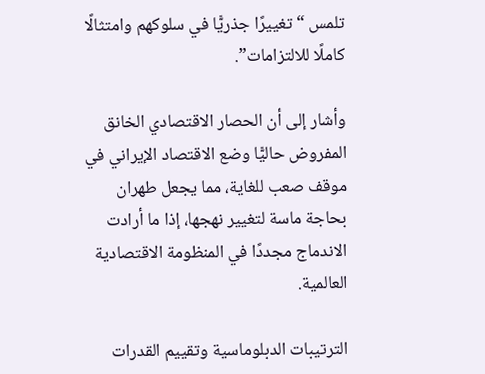تلمس “تغييرًا جذريًّا في سلوكهم وامتثالًا كاملًا للالتزامات”.

وأشار إلى أن الحصار الاقتصادي الخانق المفروض حاليًّا وضع الاقتصاد الإيراني في موقف صعب للغاية، مما يجعل طهران بحاجة ماسة لتغيير نهجها، إذا ما أرادت الاندماج مجددًا في المنظومة الاقتصادية العالمية.

الترتيبات الدبلوماسية وتقييم القدرات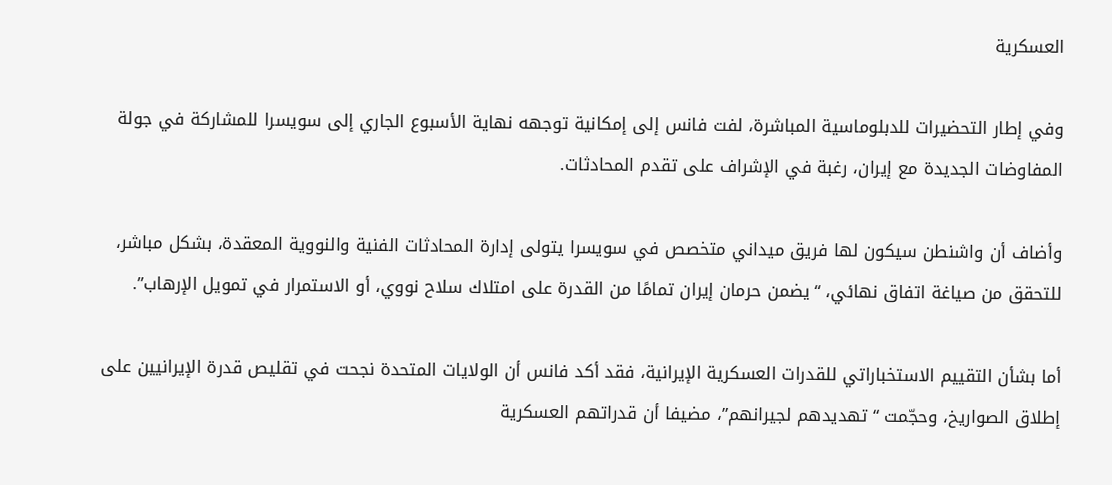العسكرية

وفي إطار التحضيرات للدبلوماسية المباشرة، لفت فانس إلى إمكانية توجهه نهاية الأسبوع الجاري إلى سويسرا للمشاركة في جولة المفاوضات الجديدة مع إيران، رغبة في الإشراف على تقدم المحادثات.

وأضاف أن واشنطن سيكون لها فريق ميداني متخصص في سويسرا يتولى إدارة المحادثات الفنية والنووية المعقدة، بشكل مباشر، للتحقق من صياغة اتفاق نهائي، “يضمن حرمان إيران تمامًا من القدرة على امتلاك سلاح نووي، أو الاستمرار في تمويل الإرهاب”.

أما بشأن التقييم الاستخباراتي للقدرات العسكرية الإيرانية، فقد أكد فانس أن الولايات المتحدة نجحت في تقليص قدرة الإيرانيين على إطلاق الصواريخ، وحجّمت “تهديدهم لجيرانهم”، مضيفا أن قدراتهم العسكرية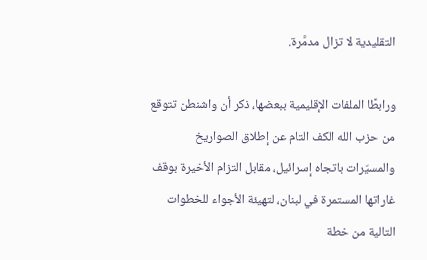التقليدية لا تزال مدمَّرة.

ورابطًا الملفات الإقليمية ببعضها، ذكر أن واشنطن تتوقع من حزب الله الكف التام عن إطلاق الصواريخ والمسيّرات باتجاه إسرائيل، مقابل التزام الأخيرة بوقف غاراتها المستمرة في لبنان، لتهيئة الأجواء للخطوات التالية من خطة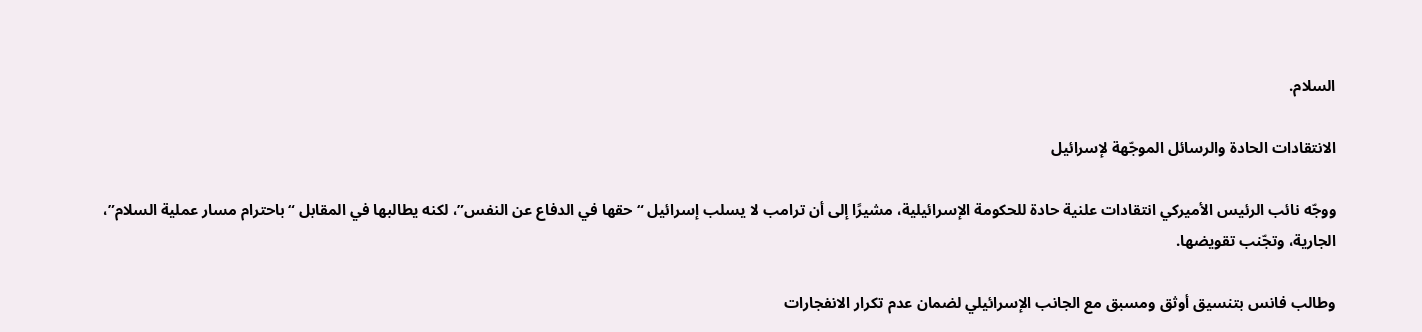السلام.

الانتقادات الحادة والرسائل الموجّهة لإسرائيل

ووجّه نائب الرئيس الأميركي انتقادات علنية حادة للحكومة الإسرائيلية، مشيرًا إلى أن ترامب لا يسلب إسرائيل “حقها في الدفاع عن النفس”، لكنه يطالبها في المقابل “باحترام مسار عملية السلام”، الجارية، وتجّنب تقويضها.

وطالب فانس بتنسيق أوثق ومسبق مع الجانب الإسرائيلي لضمان عدم تكرار الانفجارات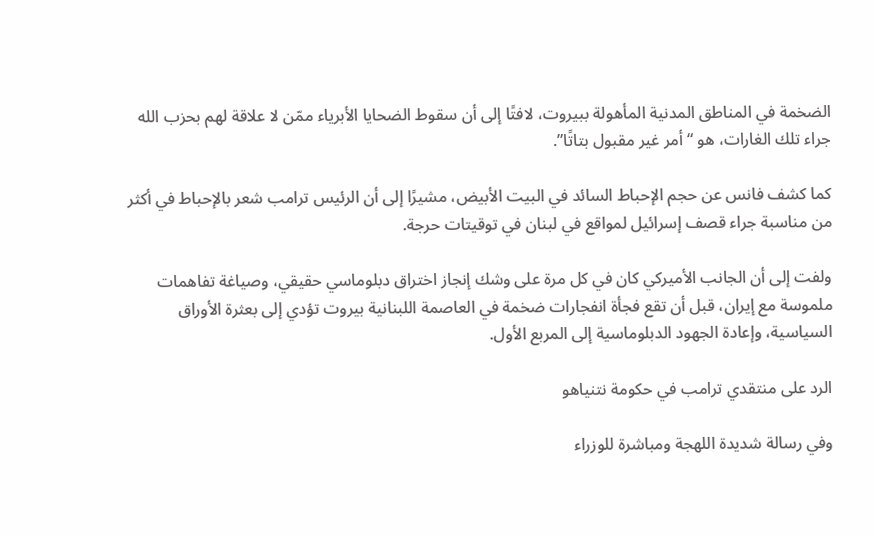الضخمة في المناطق المدنية المأهولة ببيروت، لافتًا إلى أن سقوط الضحايا الأبرياء ممّن لا علاقة لهم بحزب الله جراء تلك الغارات، هو “أمر غير مقبول بتاتًا”.

كما كشف فانس عن حجم الإحباط السائد في البيت الأبيض، مشيرًا إلى أن الرئيس ترامب شعر بالإحباط في أكثر من مناسبة جراء قصف إسرائيل لمواقع في لبنان في توقيتات حرجة.

ولفت إلى أن الجانب الأميركي كان في كل مرة على وشك إنجاز اختراق دبلوماسي حقيقي، وصياغة تفاهمات ملموسة مع إيران، قبل أن تقع فجأة انفجارات ضخمة في العاصمة اللبنانية بيروت تؤدي إلى بعثرة الأوراق السياسية، وإعادة الجهود الدبلوماسية إلى المربع الأول.

الرد على منتقدي ترامب في حكومة نتنياهو

وفي رسالة شديدة اللهجة ومباشرة للوزراء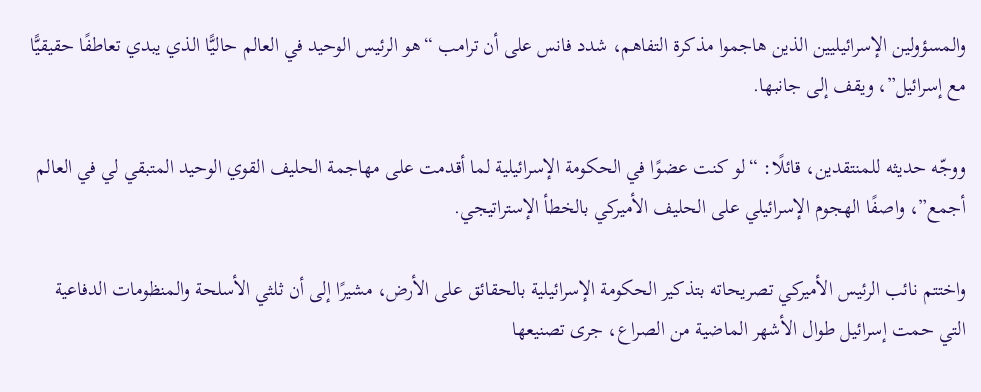والمسؤولين الإسرائيليين الذين هاجموا مذكرة التفاهم، شدد فانس على أن ترامب “هو الرئيس الوحيد في العالم حاليًّا الذي يبدي تعاطفًا حقيقيًّا مع إسرائيل”، ويقف إلى جانبها.

ووجّه حديثه للمنتقدين، قائلًا: “لو كنت عضوًا في الحكومة الإسرائيلية لما أقدمت على مهاجمة الحليف القوي الوحيد المتبقي لي في العالم أجمع”، واصفًا الهجوم الإسرائيلي على الحليف الأميركي بالخطأ الإستراتيجي.

واختتم نائب الرئيس الأميركي تصريحاته بتذكير الحكومة الإسرائيلية بالحقائق على الأرض، مشيرًا إلى أن ثلثي الأسلحة والمنظومات الدفاعية التي حمت إسرائيل طوال الأشهر الماضية من الصراع، جرى تصنيعها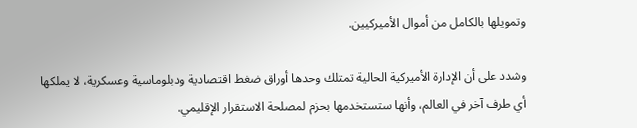وتمويلها بالكامل من أموال الأميركيين.

وشدد على أن الإدارة الأميركية الحالية تمتلك وحدها أوراق ضغط اقتصادية ودبلوماسية وعسكرية، لا يملكها أي طرف آخر في العالم، وأنها ستستخدمها بحزم لمصلحة الاستقرار الإقليمي.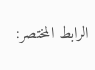الرابط المختصر: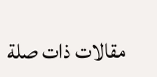مقالات ذات صلة